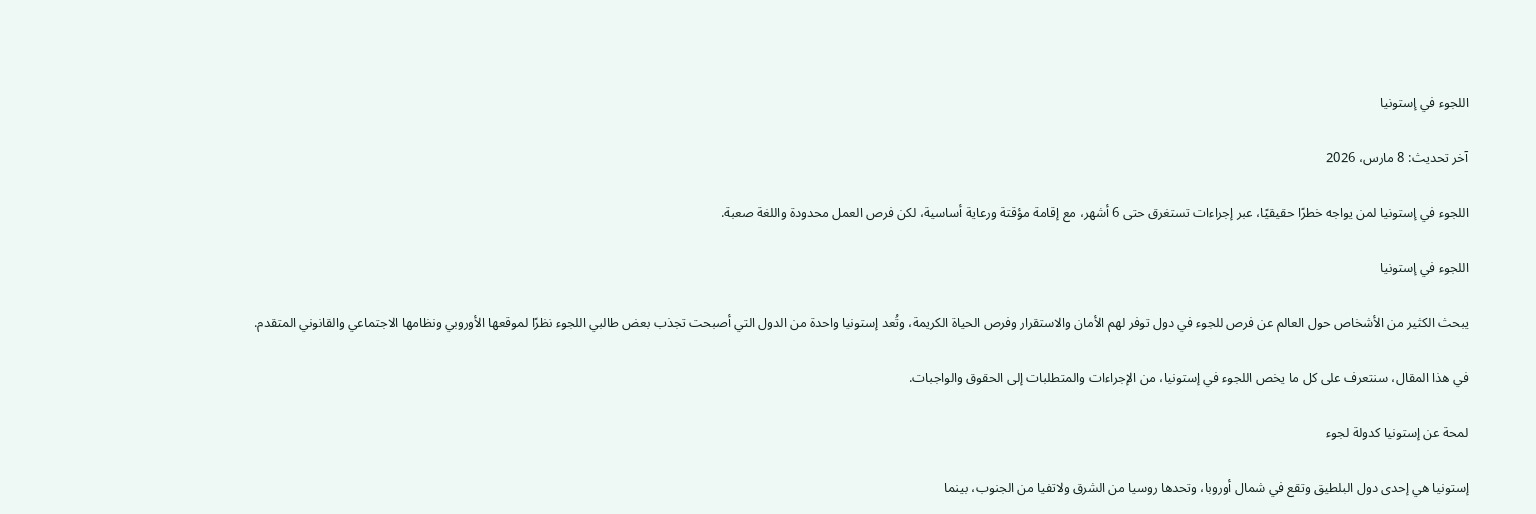اللجوء في إستونيا

آخر تحديث: 8 مارس، 2026

اللجوء في إستونيا لمن يواجه خطرًا حقيقيًا، عبر إجراءات تستغرق حتى 6 أشهر، مع إقامة مؤقتة ورعاية أساسية، لكن فرص العمل محدودة واللغة صعبة.

اللجوء في إستونيا

يبحث الكثير من الأشخاص حول العالم عن فرص للجوء في دول توفر لهم الأمان والاستقرار وفرص الحياة الكريمة، وتُعد إستونيا واحدة من الدول التي أصبحت تجذب بعض طالبي اللجوء نظرًا لموقعها الأوروبي ونظامها الاجتماعي والقانوني المتقدم.

في هذا المقال، سنتعرف على كل ما يخص اللجوء في إستونيا، من الإجراءات والمتطلبات إلى الحقوق والواجبات.

لمحة عن إستونيا كدولة لجوء

إستونيا هي إحدى دول البلطيق وتقع في شمال أوروبا، وتحدها روسيا من الشرق ولاتفيا من الجنوب، بينما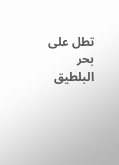تطل على بحر البلطيق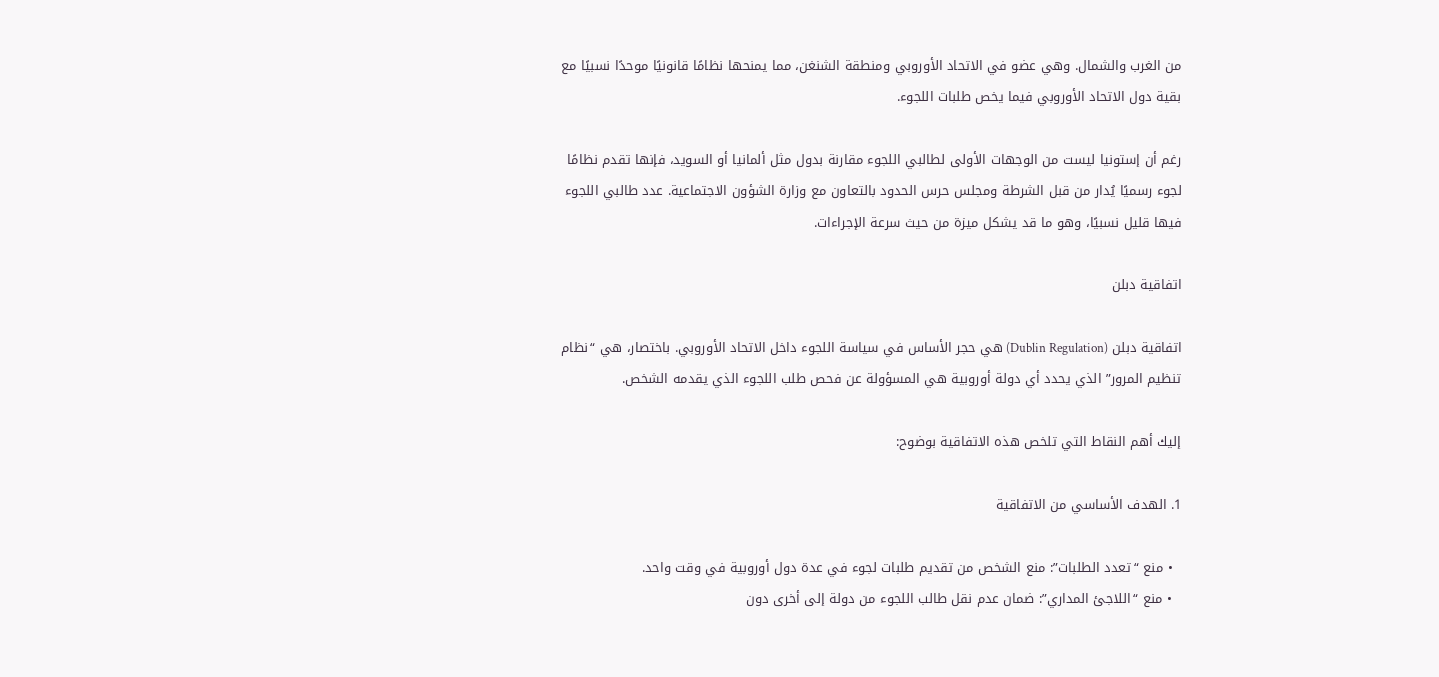من الغرب والشمال. وهي عضو في الاتحاد الأوروبي ومنطقة الشنغن، مما يمنحها نظامًا قانونيًا موحدًا نسبيًا مع بقية دول الاتحاد الأوروبي فيما يخص طلبات اللجوء.

رغم أن إستونيا ليست من الوجهات الأولى لطالبي اللجوء مقارنة بدول مثل ألمانيا أو السويد، فإنها تقدم نظامًا لجوء رسميًا يُدار من قبل الشرطة ومجلس حرس الحدود بالتعاون مع وزارة الشؤون الاجتماعية. عدد طالبي اللجوء فيها قليل نسبيًا، وهو ما قد يشكل ميزة من حيث سرعة الإجراءات.

اتفاقية دبلن

اتفاقية دبلن (Dublin Regulation) هي حجر الأساس في سياسة اللجوء داخل الاتحاد الأوروبي. باختصار، هي “نظام تنظيم المرور” الذي يحدد أي دولة أوروبية هي المسؤولة عن فحص طلب اللجوء الذي يقدمه الشخص.

إليك أهم النقاط التي تلخص هذه الاتفاقية بوضوح:

1. الهدف الأساسي من الاتفاقية

  • منع “تعدد الطلبات”: منع الشخص من تقديم طلبات لجوء في عدة دول أوروبية في وقت واحد.
  • منع “اللاجئ المداري”: ضمان عدم نقل طالب اللجوء من دولة إلى أخرى دون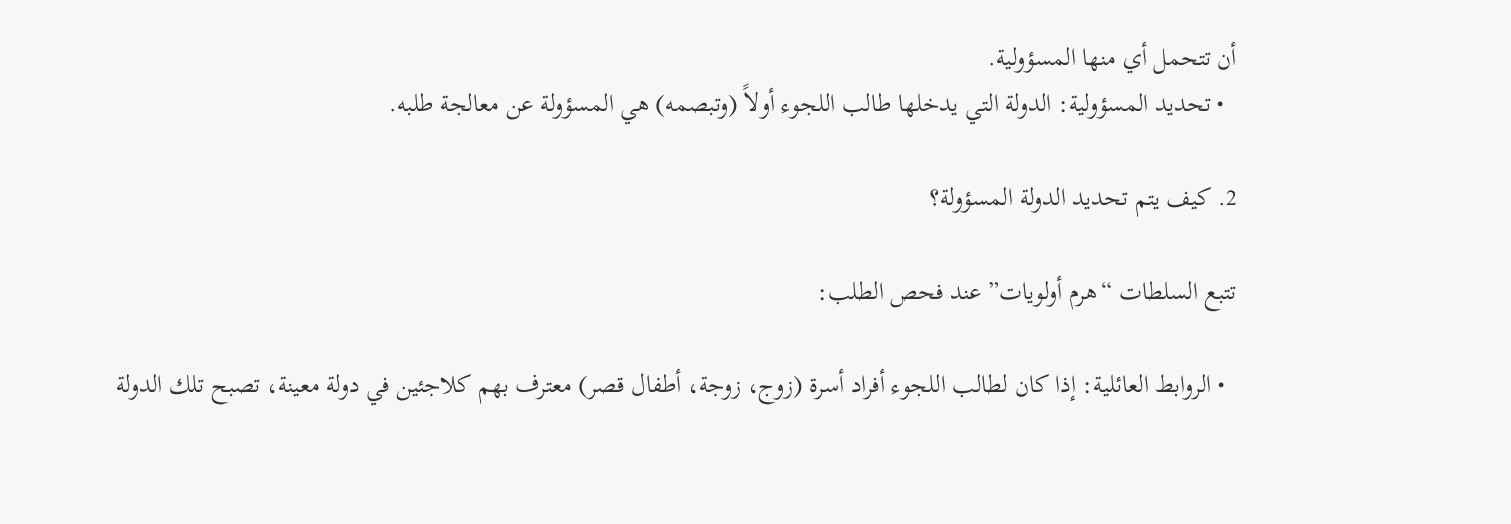أن تتحمل أي منها المسؤولية.
  • تحديد المسؤولية: الدولة التي يدخلها طالب اللجوء أولاً (وتبصمه) هي المسؤولة عن معالجة طلبه.

2. كيف يتم تحديد الدولة المسؤولة؟

تتبع السلطات “هرم أولويات” عند فحص الطلب:

  • الروابط العائلية: إذا كان لطالب اللجوء أفراد أسرة (زوج، زوجة، أطفال قصر) معترف بهم كلاجئين في دولة معينة، تصبح تلك الدولة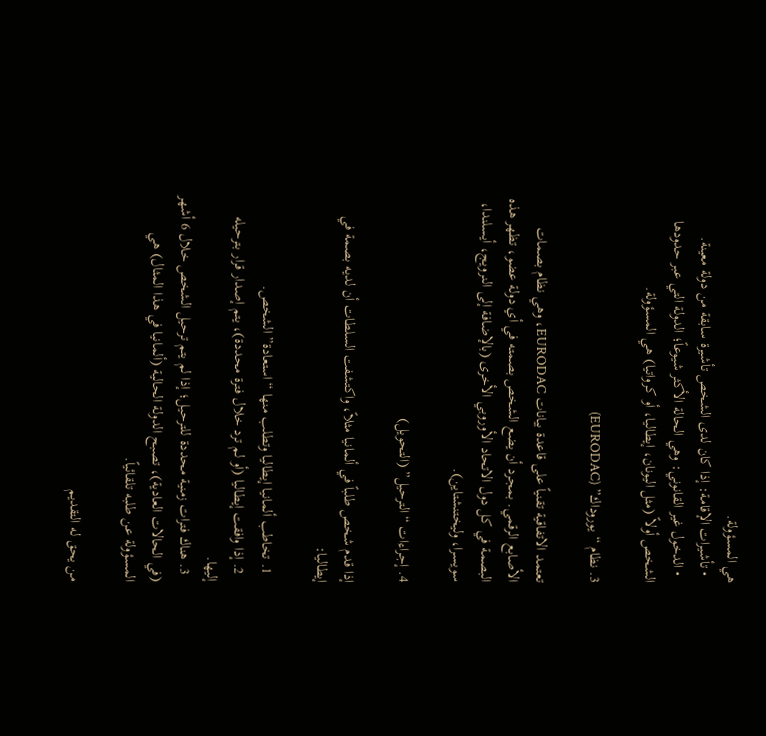هي المسؤولة.
  • تأشيرات الإقامة: إذا كان لدى الشخص تأشيرة سابقة من دولة معينة.
  • الدخول غير القانوني: وهي الحالة الأكثر شيوعاً؛ الدولة التي عبر حدودها الشخص أولاً (مثل اليونان، إيطاليا، أو كرواتيا) هي المسؤولة.

3. نظام “يوروداك” (EURODAC)

تعتمد الاتفاقية تقنياً على قاعدة بيانات EURODAC، وهي نظام بصمات الأصابع الرقمي. بمجرد أن يضع الشخص بصمته في أي دولة عضو، تظهر هذه البصمة في كل دول الاتحاد الأوروبي الأخرى (بالإضافة إلى النرويج، أيسلندا، سويسرا، وليختنشتاين).

4. إجراءات “الترحيل” (التحويل)

إذا قدم شخص طلباً في ألمانيا مثلاً، واكتشفت السلطات أن لديه بصمة في إيطاليا:

  1. تخاطب ألمانيا إيطاليا وتطلب منها “استعادة” الشخص.
  2. إذا وافقت إيطاليا (أو لم ترد خلال فترة محددة)، يتم إصدار قرار بترحيله إليها.
  3. هناك فترات زمنية محددة للترحيل؛ إذا لم يتم ترحيل الشخص خلال 6 أشهر (في الحالات العادية)، تصبح الدولة الحالية (ألمانيا في هذا المثال) هي المسؤولة عن طلبه تلقائياً.

من يحق له التقديم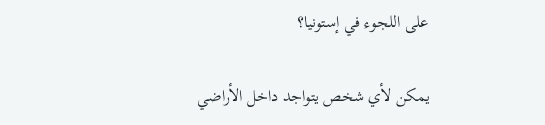على اللجوء في إستونيا؟

يمكن لأي شخص يتواجد داخل الأراضي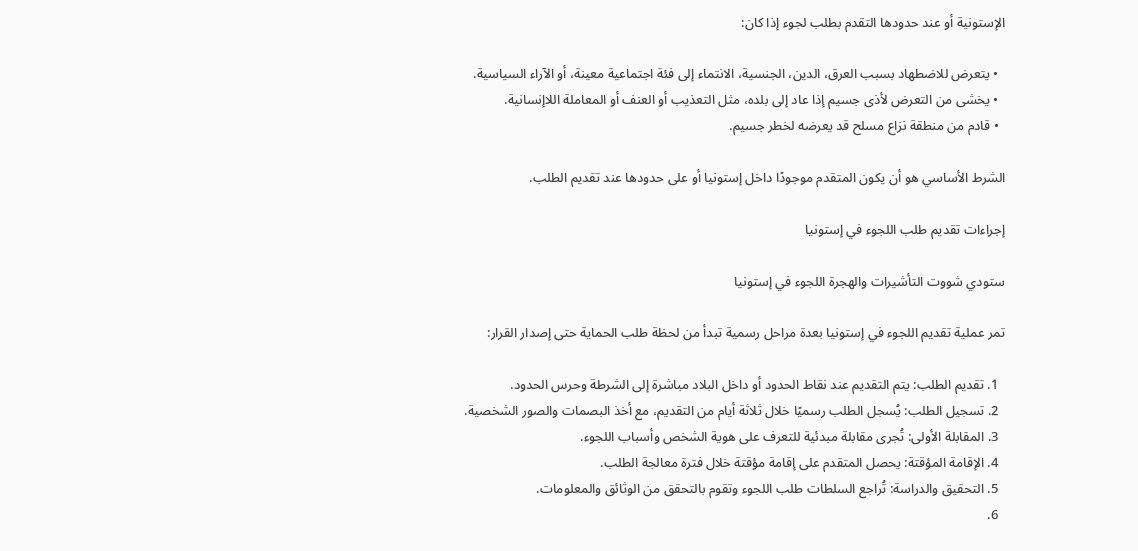الإستونية أو عند حدودها التقدم بطلب لجوء إذا كان:

  • يتعرض للاضطهاد بسبب العرق، الدين، الجنسية، الانتماء إلى فئة اجتماعية معينة، أو الآراء السياسية.
  • يخشى من التعرض لأذى جسيم إذا عاد إلى بلده، مثل التعذيب أو العنف أو المعاملة اللاإنسانية.
  • قادم من منطقة نزاع مسلح قد يعرضه لخطر جسيم.

الشرط الأساسي هو أن يكون المتقدم موجودًا داخل إستونيا أو على حدودها عند تقديم الطلب.

إجراءات تقديم طلب اللجوء في إستونيا

ستودي شووت التأشيرات والهجرة اللجوء في إستونيا

تمر عملية تقديم اللجوء في إستونيا بعدة مراحل رسمية تبدأ من لحظة طلب الحماية حتى إصدار القرار:

  1. تقديم الطلب: يتم التقديم عند نقاط الحدود أو داخل البلاد مباشرة إلى الشرطة وحرس الحدود.
  2. تسجيل الطلب: يُسجل الطلب رسميًا خلال ثلاثة أيام من التقديم، مع أخذ البصمات والصور الشخصية.
  3. المقابلة الأولى: تُجرى مقابلة مبدئية للتعرف على هوية الشخص وأسباب اللجوء.
  4. الإقامة المؤقتة: يحصل المتقدم على إقامة مؤقتة خلال فترة معالجة الطلب.
  5. التحقيق والدراسة: تُراجع السلطات طلب اللجوء وتقوم بالتحقق من الوثائق والمعلومات.
  6.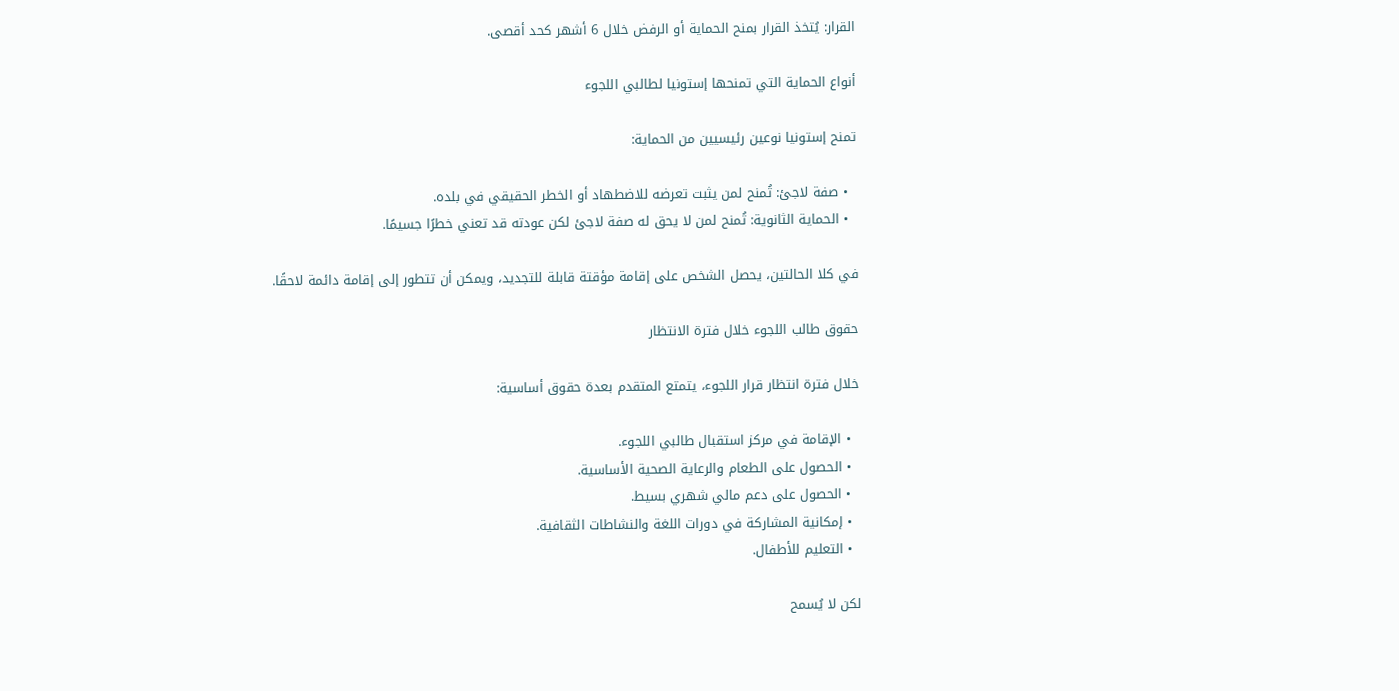القرار: يُتخذ القرار بمنح الحماية أو الرفض خلال 6 أشهر كحد أقصى.

أنواع الحماية التي تمنحها إستونيا لطالبي اللجوء

تمنح إستونيا نوعين رئيسيين من الحماية:

  • صفة لاجئ: تُمنح لمن يثبت تعرضه للاضطهاد أو الخطر الحقيقي في بلده.
  • الحماية الثانوية: تُمنح لمن لا يحق له صفة لاجئ لكن عودته قد تعني خطرًا جسيمًا.

في كلا الحالتين، يحصل الشخص على إقامة مؤقتة قابلة للتجديد، ويمكن أن تتطور إلى إقامة دائمة لاحقًا.

حقوق طالب اللجوء خلال فترة الانتظار

خلال فترة انتظار قرار اللجوء، يتمتع المتقدم بعدة حقوق أساسية:

  • الإقامة في مركز استقبال طالبي اللجوء.
  • الحصول على الطعام والرعاية الصحية الأساسية.
  • الحصول على دعم مالي شهري بسيط.
  • إمكانية المشاركة في دورات اللغة والنشاطات الثقافية.
  • التعليم للأطفال.

لكن لا يُسمح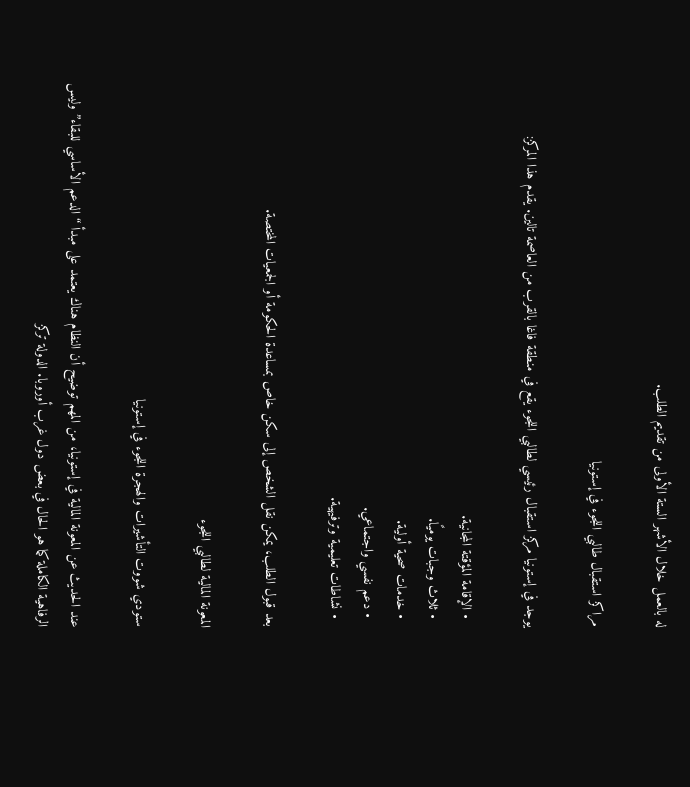له بالعمل خلال الأشهر الستة الأولى من تقديم الطلب.

مراكز استقبال طالبي اللجوء في إستونيا

يوجد في إستونيا مركز استقبال رئيسي لطالبي اللجوء يقع في منطقة فاغا بالقرب من العاصمة تالين. يقدم هذا المركز:

  • الإقامة المؤقتة المجانية.
  • ثلاث وجبات يوميًا.
  • خدمات صحية أولية.
  • دعم نفسي واجتماعي.
  • نشاطات تعليمية وترفيهية.

بعد قبول الطلب، يمكن نقل الشخص إلى سكن خاص بمساعدة الحكومة أو الجمعيات المختصة.

المعونة المالية لطالبي اللجوء

ستودي شووت التأشيرات والهجرة اللجوء في إستونيا

عند الحديث عن المعونة المالية في إستونيا، من المهم توضيح أن النظام هناك يعتمد على مبدأ “الدعم الأساسي للبقاء” وليس الرفاهية الكاملة كما هو الحال في بعض دول غرب أوروبا. الدولة تركز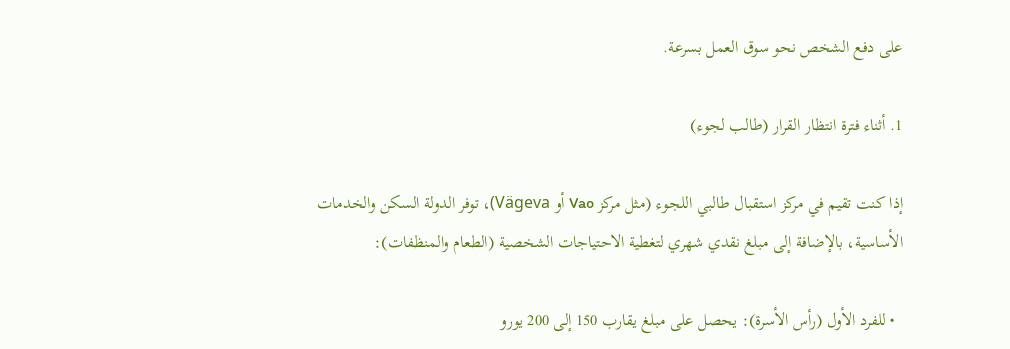على دفع الشخص نحو سوق العمل بسرعة.

1. أثناء فترة انتظار القرار (طالب لجوء)

إذا كنت تقيم في مركز استقبال طالبي اللجوء (مثل مركز Vao أو Vägeva)، توفر الدولة السكن والخدمات الأساسية، بالإضافة إلى مبلغ نقدي شهري لتغطية الاحتياجات الشخصية (الطعام والمنظفات):

  • للفرد الأول (رأس الأسرة): يحصل على مبلغ يقارب 150 إلى 200 يورو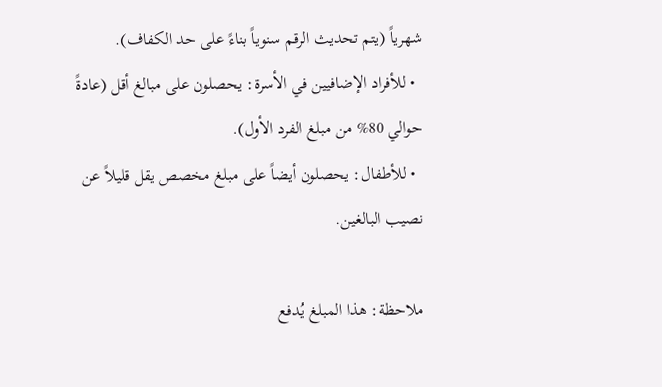شهرياً (يتم تحديث الرقم سنوياً بناءً على حد الكفاف).
  • للأفراد الإضافيين في الأسرة: يحصلون على مبالغ أقل (عادةً حوالي 80% من مبلغ الفرد الأول).
  • للأطفال: يحصلون أيضاً على مبلغ مخصص يقل قليلاً عن نصيب البالغين.

ملاحظة: هذا المبلغ يُدفع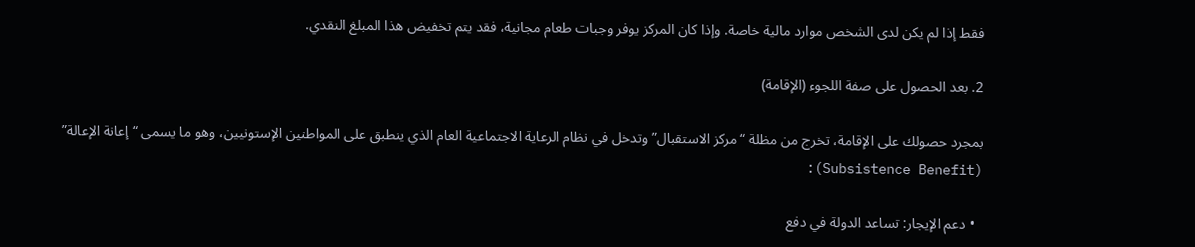فقط إذا لم يكن لدى الشخص موارد مالية خاصة. وإذا كان المركز يوفر وجبات طعام مجانية، فقد يتم تخفيض هذا المبلغ النقدي.

2. بعد الحصول على صفة اللجوء (الإقامة)

بمجرد حصولك على الإقامة، تخرج من مظلة “مركز الاستقبال” وتدخل في نظام الرعاية الاجتماعية العام الذي ينطبق على المواطنين الإستونيين، وهو ما يسمى “إعانة الإعالة” (Subsistence Benefit):

  • دعم الإيجار: تساعد الدولة في دفع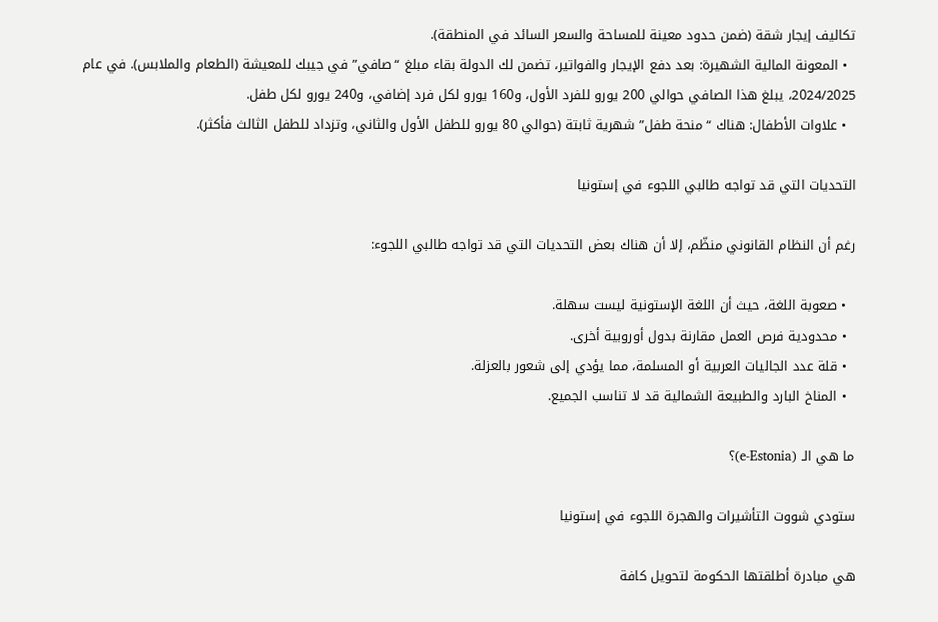تكاليف إيجار شقة (ضمن حدود معينة للمساحة والسعر السائد في المنطقة).
  • المعونة المالية الشهيرة: بعد دفع الإيجار والفواتير، تضمن لك الدولة بقاء مبلغ “صافي” في جيبك للمعيشة (الطعام والملابس). في عام 2024/2025، يبلغ هذا الصافي حوالي 200 يورو للفرد الأول، و160 يورو لكل فرد إضافي، و240 يورو لكل طفل.
  • علاوات الأطفال: هناك “منحة طفل” شهرية ثابتة (حوالي 80 يورو للطفل الأول والثاني، وتزداد للطفل الثالث فأكثر).

التحديات التي قد تواجه طالبي اللجوء في إستونيا

رغم أن النظام القانوني منظّم، إلا أن هناك بعض التحديات التي قد تواجه طالبي اللجوء:

  • صعوبة اللغة، حيث أن اللغة الإستونية ليست سهلة.
  • محدودية فرص العمل مقارنة بدول أوروبية أخرى.
  • قلة عدد الجاليات العربية أو المسلمة، مما يؤدي إلى شعور بالعزلة.
  • المناخ البارد والطبيعة الشمالية قد لا تناسب الجميع.

ما هي الـ (e-Estonia)؟

ستودي شووت التأشيرات والهجرة اللجوء في إستونيا

هي مبادرة أطلقتها الحكومة لتحويل كافة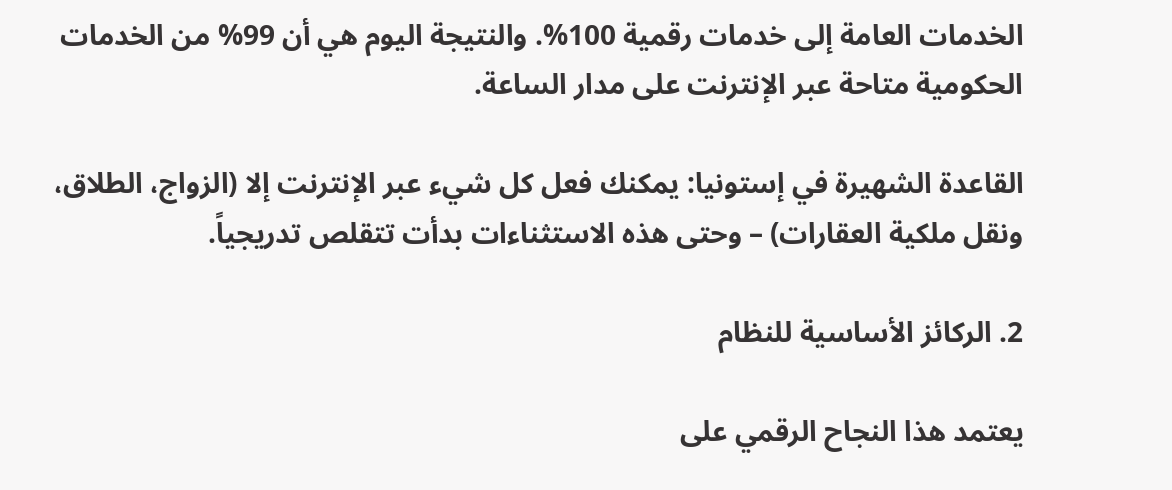الخدمات العامة إلى خدمات رقمية 100%. والنتيجة اليوم هي أن 99% من الخدمات الحكومية متاحة عبر الإنترنت على مدار الساعة.

القاعدة الشهيرة في إستونيا: يمكنك فعل كل شيء عبر الإنترنت إلا (الزواج، الطلاق، ونقل ملكية العقارات) – وحتى هذه الاستثناءات بدأت تتقلص تدريجياً.

2. الركائز الأساسية للنظام

يعتمد هذا النجاح الرقمي على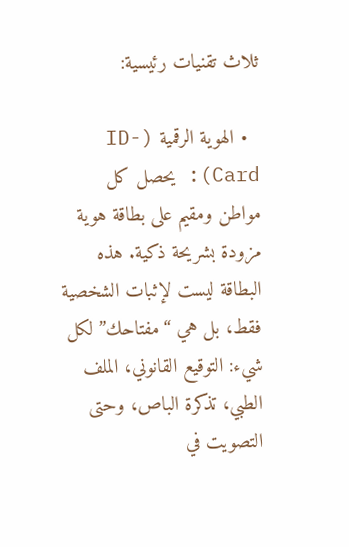ثلاث تقنيات رئيسية:

  • الهوية الرقمية (ID-Card): يحصل كل مواطن ومقيم على بطاقة هوية مزودة بشريحة ذكية. هذه البطاقة ليست لإثبات الشخصية فقط، بل هي “مفتاحك” لكل شيء: التوقيع القانوني، الملف الطبي، تذكرة الباص، وحتى التصويت في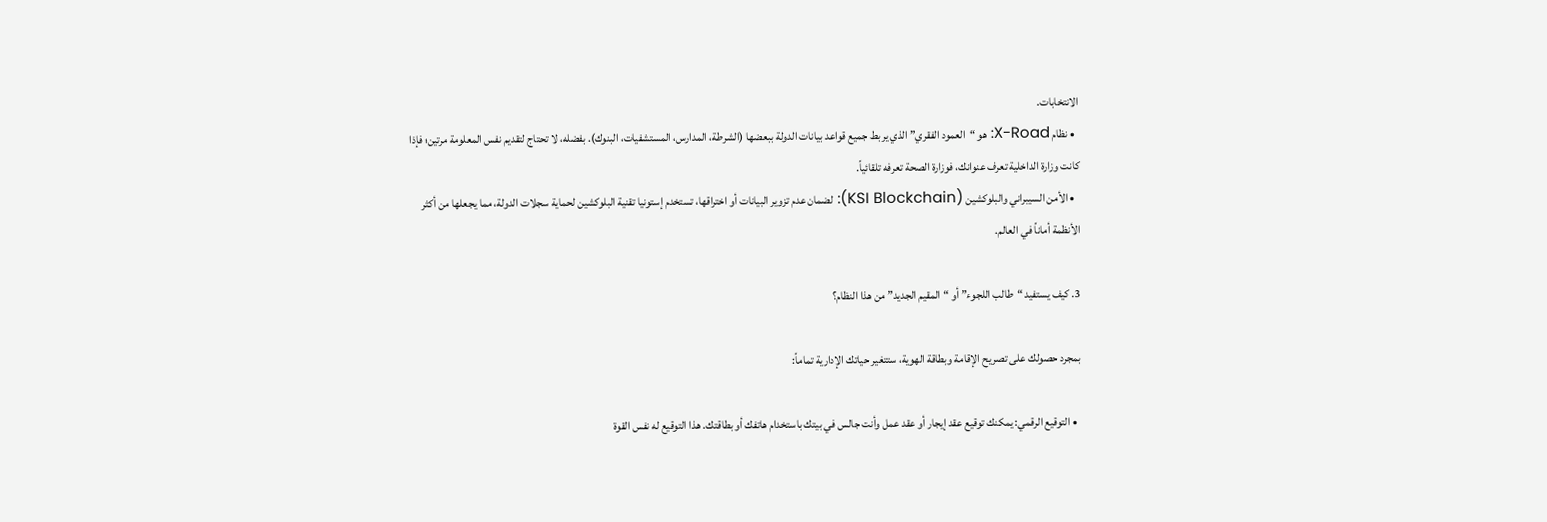الانتخابات.
  • نظام X-Road: هو “العمود الفقري” الذي يربط جميع قواعد بيانات الدولة ببعضها (الشرطة، المدارس، المستشفيات، البنوك). بفضله، لا تحتاج لتقديم نفس المعلومة مرتين؛ فإذا كانت وزارة الداخلية تعرف عنوانك، فوزارة الصحة تعرفه تلقائياً.
  • الأمن السيبراني والبلوكشين (KSI Blockchain): لضمان عدم تزوير البيانات أو اختراقها، تستخدم إستونيا تقنية البلوكشين لحماية سجلات الدولة، مما يجعلها من أكثر الأنظمة أماناً في العالم.

3. كيف يستفيد “طالب اللجوء” أو “المقيم الجديد” من هذا النظام؟

بمجرد حصولك على تصريح الإقامة وبطاقة الهوية، ستتغير حياتك الإدارية تماماً:

  • التوقيع الرقمي: يمكنك توقيع عقد إيجار أو عقد عمل وأنت جالس في بيتك باستخدام هاتفك أو بطاقتك. هذا التوقيع له نفس القوة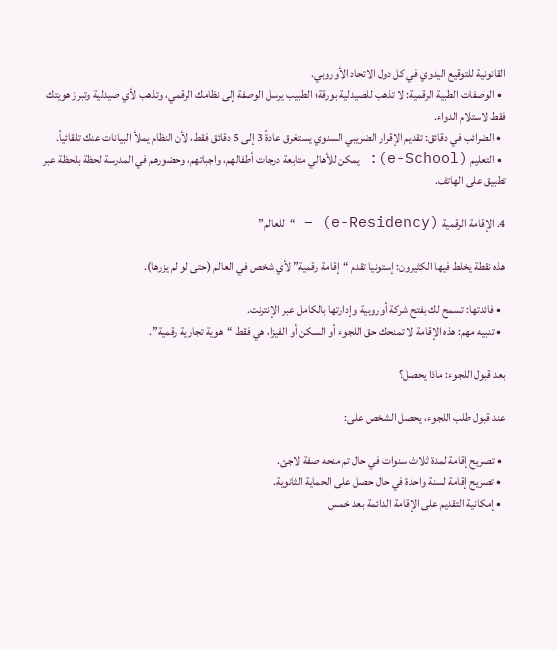القانونية للتوقيع اليدوي في كل دول الاتحاد الأوروبي.
  • الوصفات الطبية الرقمية: لا تذهب للصيدلية بورقة؛ الطبيب يرسل الوصفة إلى نظامك الرقمي، وتذهب لأي صيدلية وتبرز هويتك فقط لاستلام الدواء.
  • الضرائب في دقائق: تقديم الإقرار الضريبي السنوي يستغرق عادةً 3 إلى 5 دقائق فقط، لأن النظام يملأ البيانات عنك تلقائياً.
  • التعليم (e-School): يمكن للأهالي متابعة درجات أطفالهم، واجباتهم، وحضورهم في المدرسة لحظة بلحظة عبر تطبيق على الهاتف.

4. الإقامة الرقمية (e-Residency) – “للعالم”

هذه نقطة يخلط فيها الكثيرون: إستونيا تقدم “إقامة رقمية” لأي شخص في العالم (حتى لو لم يزرها).

  • فائدتها: تسمح لك بفتح شركة أوروبية وإدارتها بالكامل عبر الإنترنت.
  • تنبيه مهم: هذه الإقامة لا تمنحك حق اللجوء أو السكن أو الفيزا، هي فقط “هوية تجارية رقمية”.

بعد قبول اللجوء: ماذا يحصل؟

عند قبول طلب اللجوء، يحصل الشخص على:

  • تصريح إقامة لمدة ثلاث سنوات في حال تم منحه صفة لاجئ.
  • تصريح إقامة لسنة واحدة في حال حصل على الحماية الثانوية.
  • إمكانية التقديم على الإقامة الدائمة بعد خمس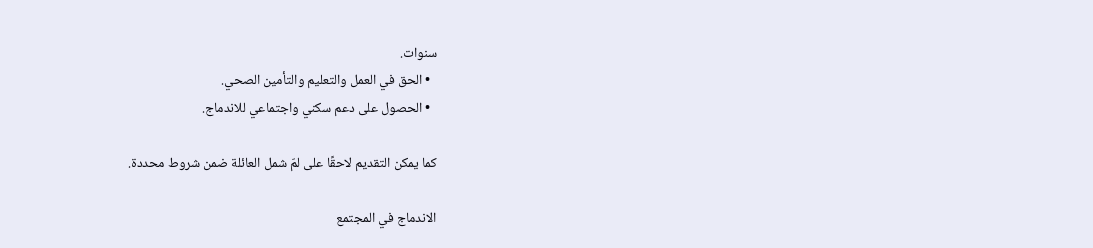سنوات.
  • الحق في العمل والتعليم والتأمين الصحي.
  • الحصول على دعم سكني واجتماعي للاندماج.

كما يمكن التقديم لاحقًا على لمّ شمل العائلة ضمن شروط محددة.

الاندماج في المجتمع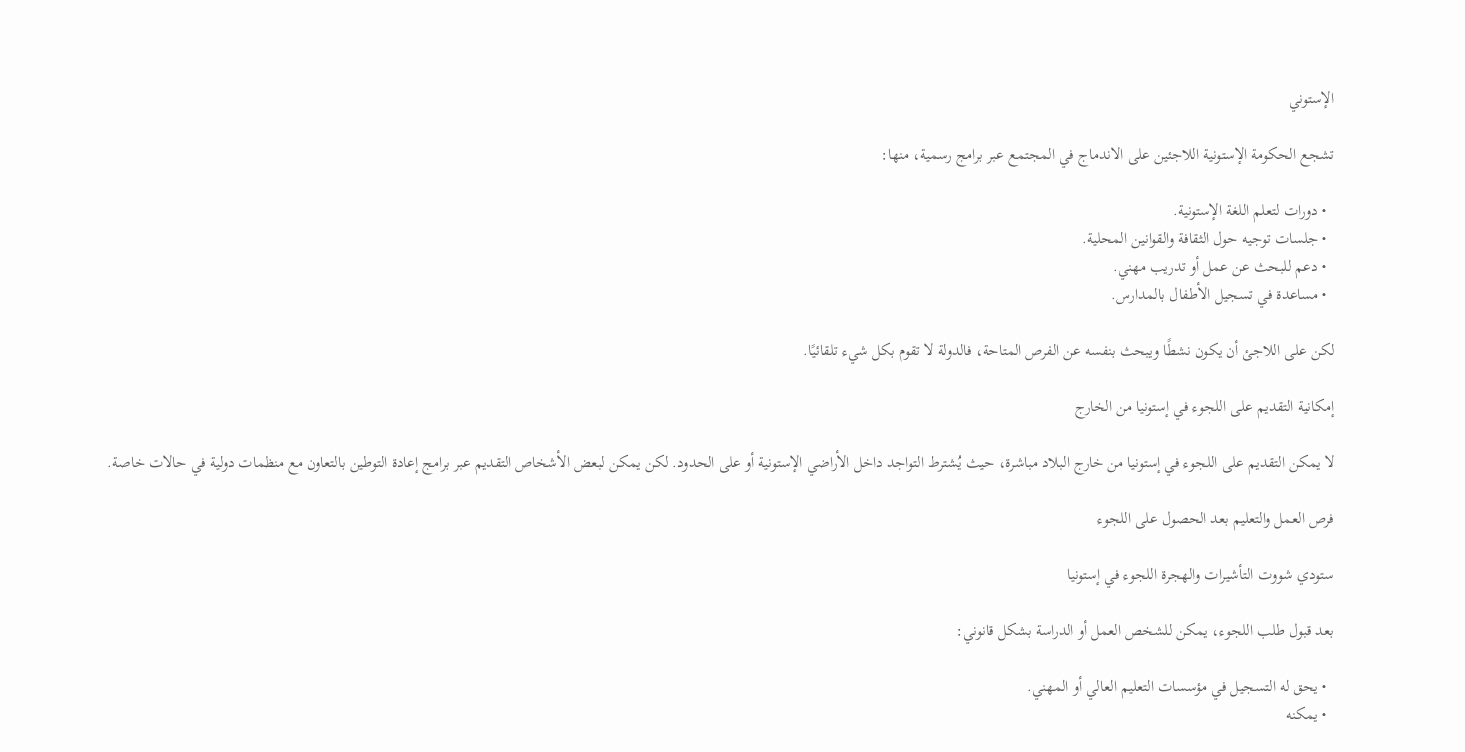الإستوني

تشجع الحكومة الإستونية اللاجئين على الاندماج في المجتمع عبر برامج رسمية، منها:

  • دورات لتعلم اللغة الإستونية.
  • جلسات توجيه حول الثقافة والقوانين المحلية.
  • دعم للبحث عن عمل أو تدريب مهني.
  • مساعدة في تسجيل الأطفال بالمدارس.

لكن على اللاجئ أن يكون نشطًا ويبحث بنفسه عن الفرص المتاحة، فالدولة لا تقوم بكل شيء تلقائيًا.

إمكانية التقديم على اللجوء في إستونيا من الخارج

لا يمكن التقديم على اللجوء في إستونيا من خارج البلاد مباشرة، حيث يُشترط التواجد داخل الأراضي الإستونية أو على الحدود. لكن يمكن لبعض الأشخاص التقديم عبر برامج إعادة التوطين بالتعاون مع منظمات دولية في حالات خاصة.

فرص العمل والتعليم بعد الحصول على اللجوء

ستودي شووت التأشيرات والهجرة اللجوء في إستونيا

بعد قبول طلب اللجوء، يمكن للشخص العمل أو الدراسة بشكل قانوني:

  • يحق له التسجيل في مؤسسات التعليم العالي أو المهني.
  • يمكنه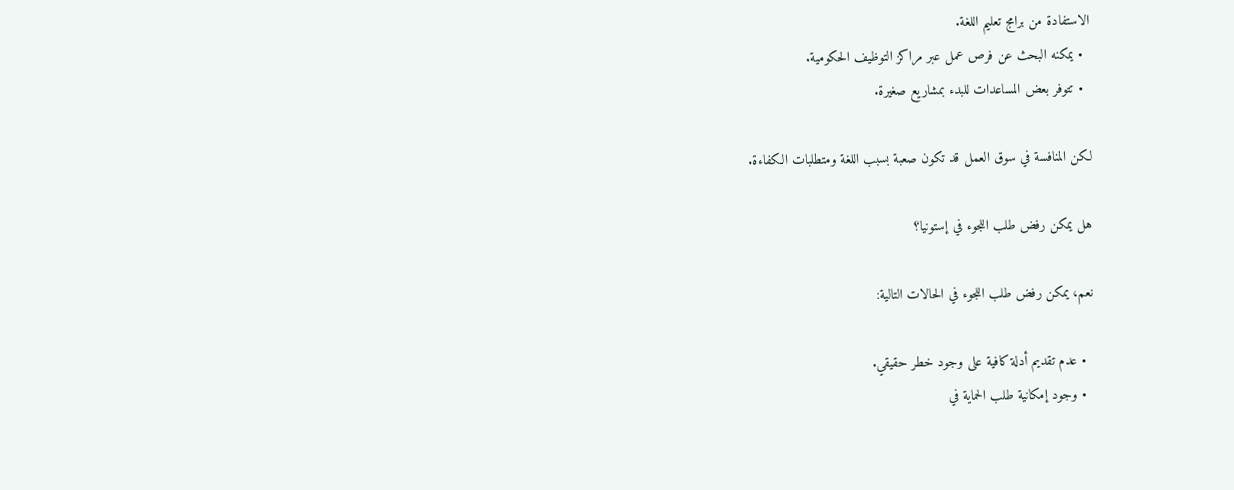الاستفادة من برامج تعليم اللغة.
  • يمكنه البحث عن فرص عمل عبر مراكز التوظيف الحكومية.
  • تتوفر بعض المساعدات للبدء بمشاريع صغيرة.

لكن المنافسة في سوق العمل قد تكون صعبة بسبب اللغة ومتطلبات الكفاءة.

هل يمكن رفض طلب اللجوء في إستونيا؟

نعم، يمكن رفض طلب اللجوء في الحالات التالية:

  • عدم تقديم أدلة كافية على وجود خطر حقيقي.
  • وجود إمكانية طلب الحماية في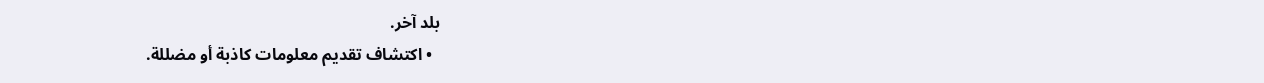بلد آخر.
  • اكتشاف تقديم معلومات كاذبة أو مضللة.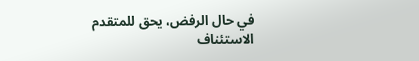في حال الرفض، يحق للمتقدم الاستئناف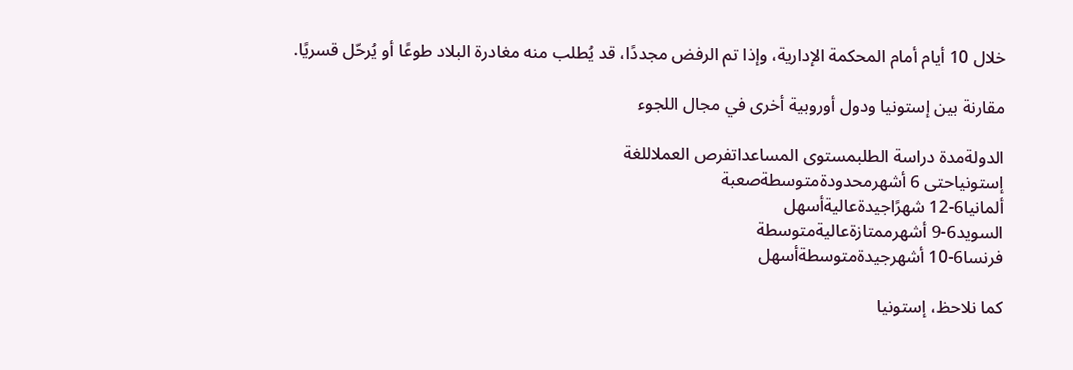خلال 10 أيام أمام المحكمة الإدارية، وإذا تم الرفض مجددًا، قد يُطلب منه مغادرة البلاد طوعًا أو يُرحّل قسريًا.

مقارنة بين إستونيا ودول أوروبية أخرى في مجال اللجوء

الدولةمدة دراسة الطلبمستوى المساعداتفرص العملاللغة
إستونياحتى 6 أشهرمحدودةمتوسطةصعبة
ألمانيا6-12 شهرًاجيدةعاليةأسهل
السويد6-9 أشهرممتازةعاليةمتوسطة
فرنسا6-10 أشهرجيدةمتوسطةأسهل

كما نلاحظ، إستونيا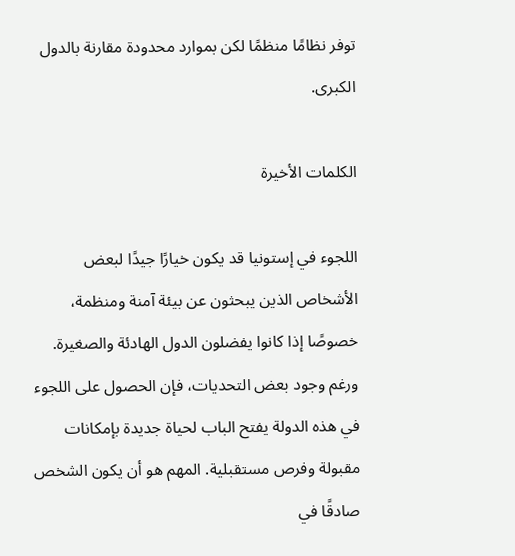توفر نظامًا منظمًا لكن بموارد محدودة مقارنة بالدول الكبرى.

الكلمات الأخيرة

اللجوء في إستونيا قد يكون خيارًا جيدًا لبعض الأشخاص الذين يبحثون عن بيئة آمنة ومنظمة، خصوصًا إذا كانوا يفضلون الدول الهادئة والصغيرة. ورغم وجود بعض التحديات، فإن الحصول على اللجوء في هذه الدولة يفتح الباب لحياة جديدة بإمكانات مقبولة وفرص مستقبلية. المهم هو أن يكون الشخص صادقًا في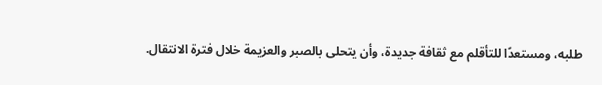طلبه، ومستعدًا للتأقلم مع ثقافة جديدة، وأن يتحلى بالصبر والعزيمة خلال فترة الانتقال.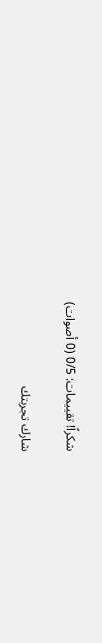شكراً! تقييمات: 0/5 (0 أصوات)

شارك تجربتك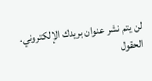لن يتم نشر عنوان بريدك الإلكتروني. الحقول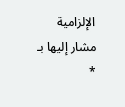الإلزامية مشار إليها بـ *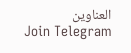العناوين
Join Telegram